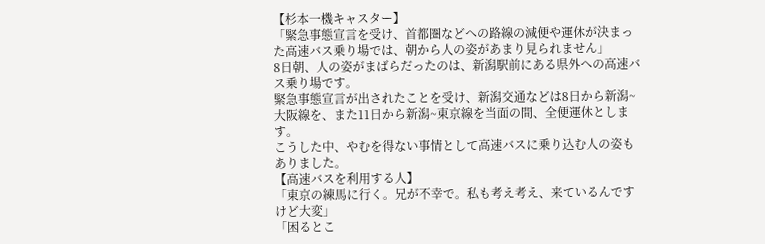【杉本一機キャスター】
「緊急事態宣言を受け、首都圏などへの路線の減便や運休が決まった高速バス乗り場では、朝から人の姿があまり見られません」
8日朝、人の姿がまばらだったのは、新潟駅前にある県外への高速バス乗り場です。
緊急事態宣言が出されたことを受け、新潟交通などは8日から新潟~大阪線を、また11日から新潟~東京線を当面の間、全便運休とします。
こうした中、やむを得ない事情として高速バスに乗り込む人の姿もありました。
【高速バスを利用する人】
「東京の練馬に行く。兄が不幸で。私も考え考え、来ているんですけど大変」
「困るとこ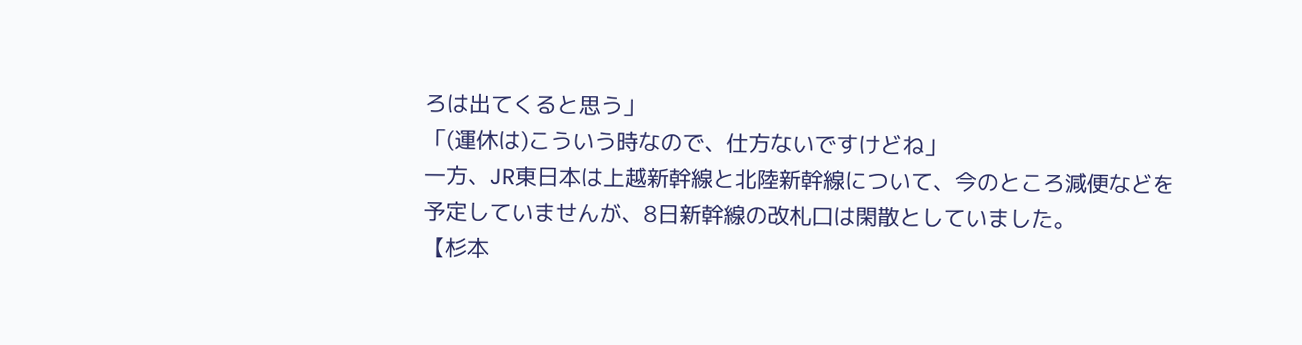ろは出てくると思う」
「(運休は)こういう時なので、仕方ないですけどね」
一方、JR東日本は上越新幹線と北陸新幹線について、今のところ減便などを予定していませんが、8日新幹線の改札口は閑散としていました。
【杉本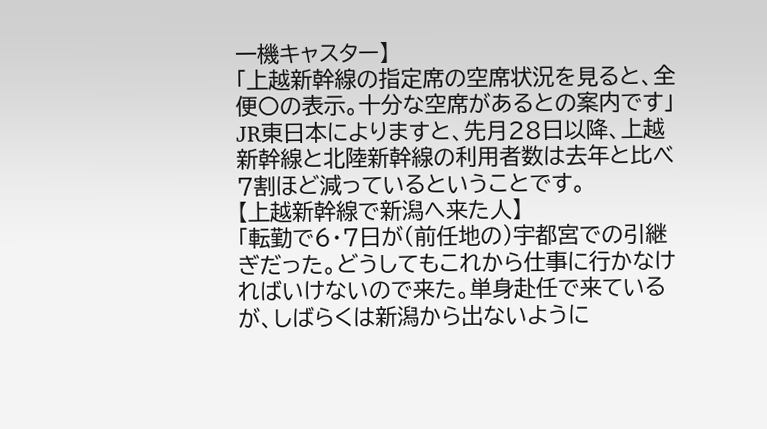一機キャスター】
「上越新幹線の指定席の空席状況を見ると、全便〇の表示。十分な空席があるとの案内です」
JR東日本によりますと、先月28日以降、上越新幹線と北陸新幹線の利用者数は去年と比べ7割ほど減っているということです。
【上越新幹線で新潟へ来た人】
「転勤で6・7日が(前任地の)宇都宮での引継ぎだった。どうしてもこれから仕事に行かなければいけないので来た。単身赴任で来ているが、しばらくは新潟から出ないように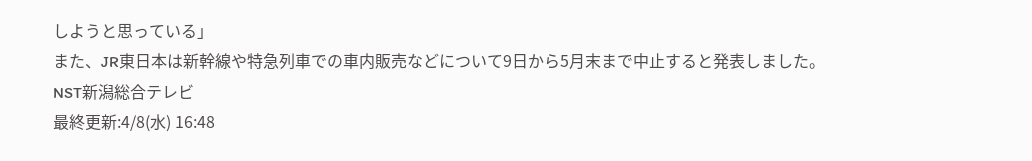しようと思っている」
また、JR東日本は新幹線や特急列車での車内販売などについて9日から5月末まで中止すると発表しました。
NST新潟総合テレビ
最終更新:4/8(水) 16:48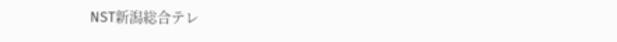NST新潟総合テレ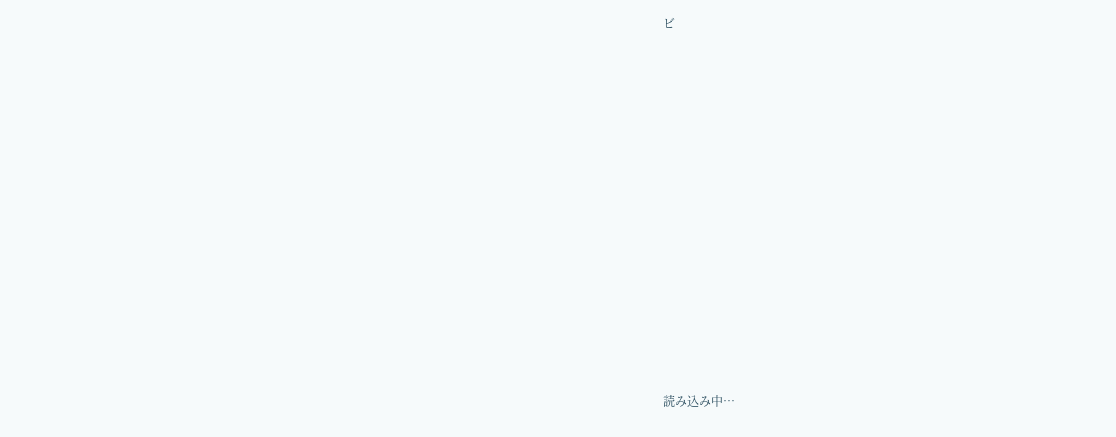ビ





















読み込み中…